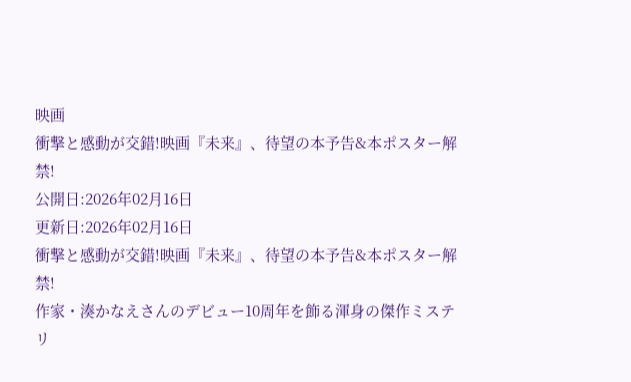映画
衝撃と感動が交錯!映画『未来』、待望の本予告&本ポスター解禁!
公開日:2026年02月16日
更新日:2026年02月16日
衝撃と感動が交錯!映画『未来』、待望の本予告&本ポスター解禁!
作家・湊かなえさんのデビュー10周年を飾る渾身の傑作ミステリ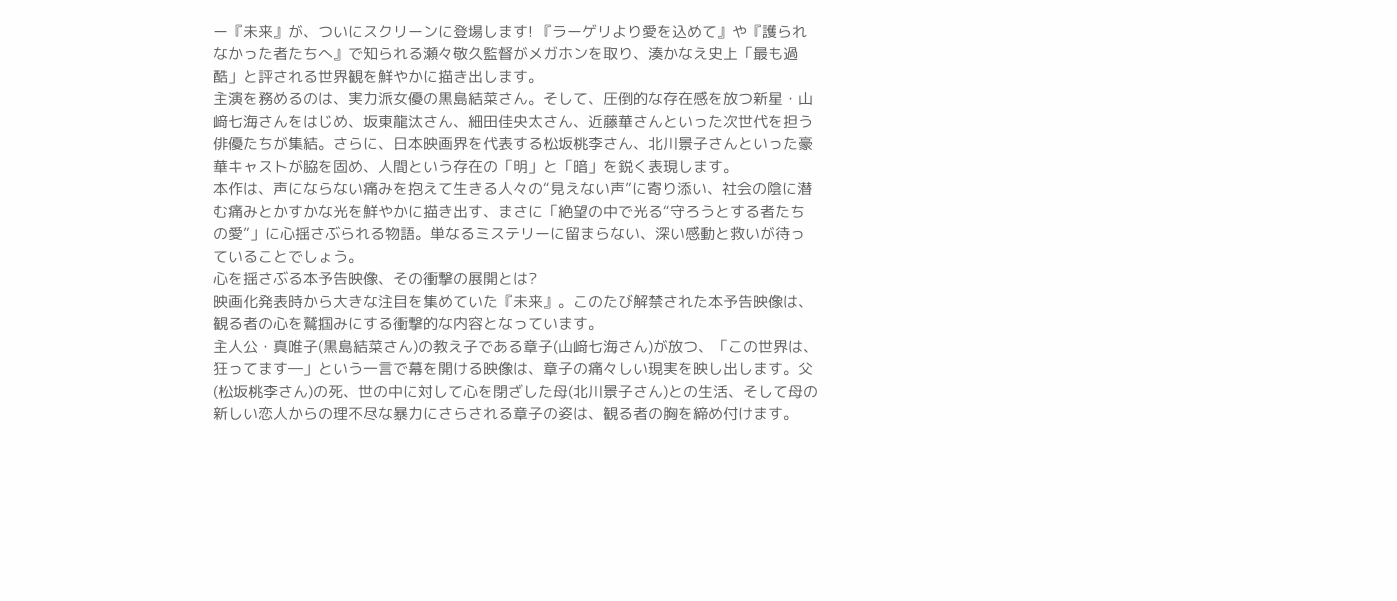ー『未来』が、ついにスクリーンに登場します! 『ラーゲリより愛を込めて』や『護られなかった者たちへ』で知られる瀬々敬久監督がメガホンを取り、湊かなえ史上「最も過酷」と評される世界観を鮮やかに描き出します。
主演を務めるのは、実力派女優の黒島結菜さん。そして、圧倒的な存在感を放つ新星・山﨑七海さんをはじめ、坂東龍汰さん、細田佳央太さん、近藤華さんといった次世代を担う俳優たちが集結。さらに、日本映画界を代表する松坂桃李さん、北川景子さんといった豪華キャストが脇を固め、人間という存在の「明」と「暗」を鋭く表現します。
本作は、声にならない痛みを抱えて生きる人々の“見えない声”に寄り添い、社会の陰に潜む痛みとかすかな光を鮮やかに描き出す、まさに「絶望の中で光る“守ろうとする者たちの愛”」に心揺さぶられる物語。単なるミステリーに留まらない、深い感動と救いが待っていることでしょう。
心を揺さぶる本予告映像、その衝撃の展開とは?
映画化発表時から大きな注目を集めていた『未来』。このたび解禁された本予告映像は、観る者の心を鷲掴みにする衝撃的な内容となっています。
主人公・真唯子(黒島結菜さん)の教え子である章子(山﨑七海さん)が放つ、「この世界は、狂ってます―」という一言で幕を開ける映像は、章子の痛々しい現実を映し出します。父(松坂桃李さん)の死、世の中に対して心を閉ざした母(北川景子さん)との生活、そして母の新しい恋人からの理不尽な暴力にさらされる章子の姿は、観る者の胸を締め付けます。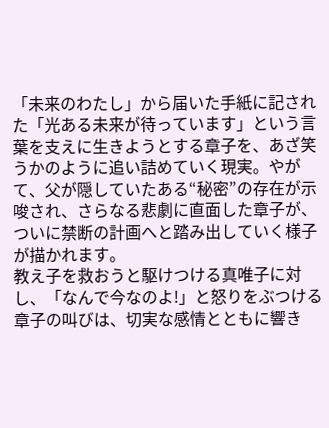「未来のわたし」から届いた手紙に記された「光ある未来が待っています」という言葉を支えに生きようとする章子を、あざ笑うかのように追い詰めていく現実。やがて、父が隠していたある“秘密”の存在が示唆され、さらなる悲劇に直面した章子が、ついに禁断の計画へと踏み出していく様子が描かれます。
教え子を救おうと駆けつける真唯子に対し、「なんで今なのよ!」と怒りをぶつける章子の叫びは、切実な感情とともに響き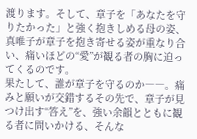渡ります。そして、章子を「あなたを守りたかった」と強く抱きしめる母の姿、真唯子が章子を抱き寄せる姿が重なり合い、痛いほどの“愛”が観る者の胸に迫ってくるのです。
果たして、誰が章子を守るのか――。痛みと願いが交錯するその先で、章子が見つけ出す“答え”を、強い余韻とともに観る者に問いかける、そんな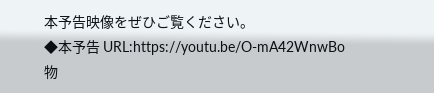本予告映像をぜひご覧ください。
◆本予告 URL:https://youtu.be/O-mA42WnwBo
物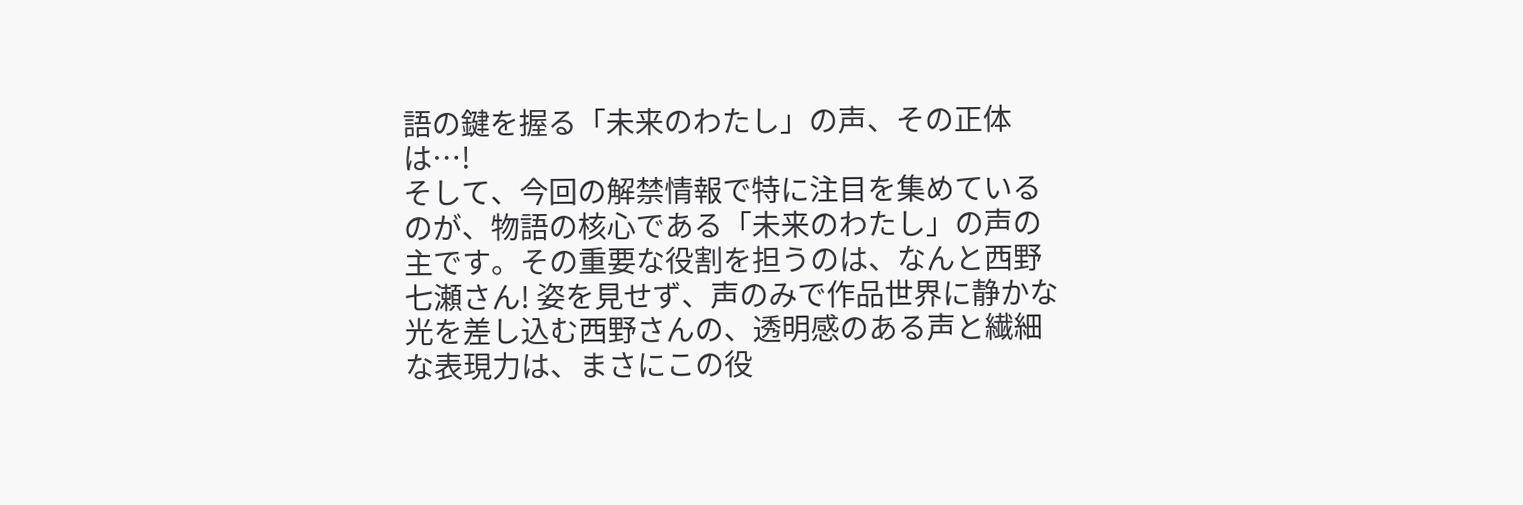語の鍵を握る「未来のわたし」の声、その正体は…!
そして、今回の解禁情報で特に注目を集めているのが、物語の核心である「未来のわたし」の声の主です。その重要な役割を担うのは、なんと西野七瀬さん! 姿を見せず、声のみで作品世界に静かな光を差し込む西野さんの、透明感のある声と繊細な表現力は、まさにこの役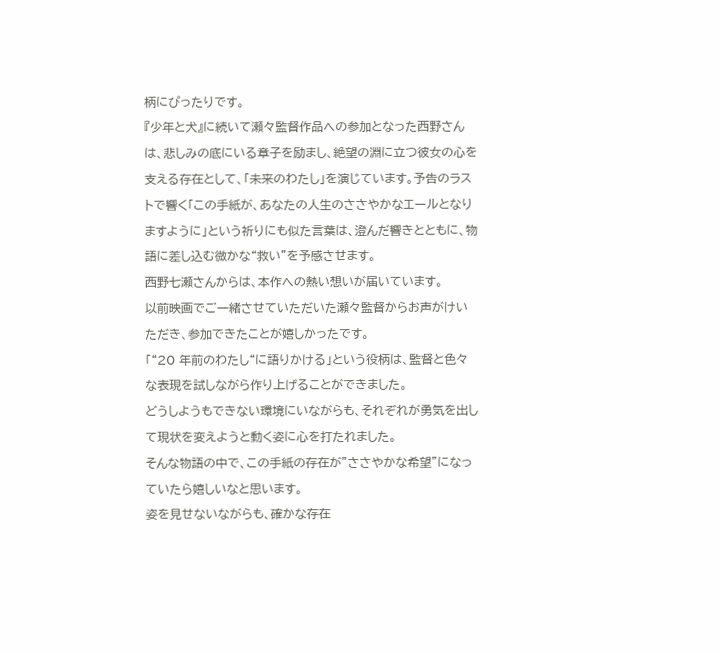柄にぴったりです。
『少年と犬』に続いて瀬々監督作品への参加となった西野さんは、悲しみの底にいる章子を励まし、絶望の淵に立つ彼女の心を支える存在として、「未来のわたし」を演じています。予告のラストで響く「この手紙が、あなたの人生のささやかなエールとなりますように」という祈りにも似た言葉は、澄んだ響きとともに、物語に差し込む微かな“救い”を予感させます。
西野七瀬さんからは、本作への熱い想いが届いています。
以前映画でご一緒させていただいた瀬々監督からお声がけいただき、参加できたことが嬉しかったです。
「“20 年前のわたし“に語りかける」という役柄は、監督と色々な表現を試しながら作り上げることができました。
どうしようもできない環境にいながらも、それぞれが勇気を出して現状を変えようと動く姿に心を打たれました。
そんな物語の中で、この手紙の存在が"ささやかな希望"になっていたら嬉しいなと思います。
姿を見せないながらも、確かな存在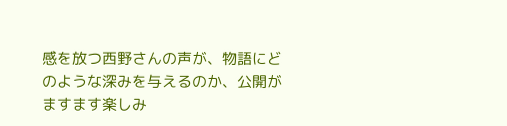感を放つ西野さんの声が、物語にどのような深みを与えるのか、公開がますます楽しみ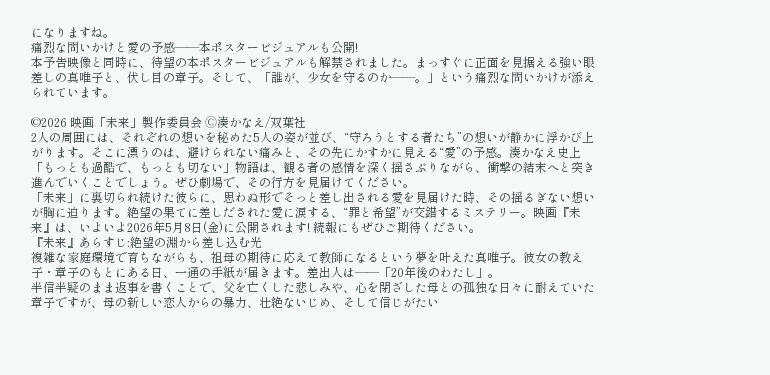になりますね。
痛烈な問いかけと愛の予感――本ポスタービジュアルも公開!
本予告映像と同時に、待望の本ポスタービジュアルも解禁されました。まっすぐに正面を見据える強い眼差しの真唯子と、伏し目の章子。そして、「誰が、少女を守るのか――。」という痛烈な問いかけが添えられています。

©2026 映画「未来」製作委員会 Ⓒ湊かなえ/双葉社
2人の周囲には、それぞれの想いを秘めた5人の姿が並び、“守ろうとする者たち”の想いが静かに浮かび上がります。そこに漂うのは、避けられない痛みと、その先にかすかに見える“愛”の予感。湊かなえ史上「もっとも過酷で、もっとも切ない」物語は、観る者の感情を深く揺さぶりながら、衝撃の結末へと突き進んでいくことでしょう。ぜひ劇場で、その行方を見届けてください。
「未来」に裏切られ続けた彼らに、思わぬ形でそっと差し出される愛を見届けた時、その揺るぎない想いが胸に迫ります。絶望の果てに差しだされた愛に涙する、“罪と希望”が交錯するミステリー。映画『未来』は、いよいよ2026年5月8日(金)に公開されます! 続報にもぜひご期待ください。
『未来』あらすじ:絶望の淵から差し込む光
複雑な家庭環境で育ちながらも、祖母の期待に応えて教師になるという夢を叶えた真唯子。彼女の教え子・章子のもとにある日、一通の手紙が届きます。差出人は――「20年後のわたし」。
半信半疑のまま返事を書くことで、父を亡くした悲しみや、心を閉ざした母との孤独な日々に耐えていた章子ですが、母の新しい恋人からの暴力、壮絶ないじめ、そして信じがたい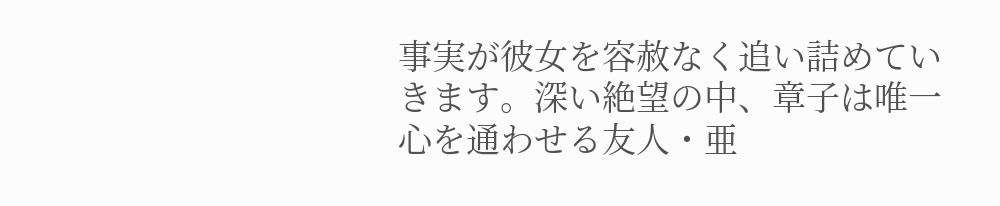事実が彼女を容赦なく追い詰めていきます。深い絶望の中、章子は唯一心を通わせる友人・亜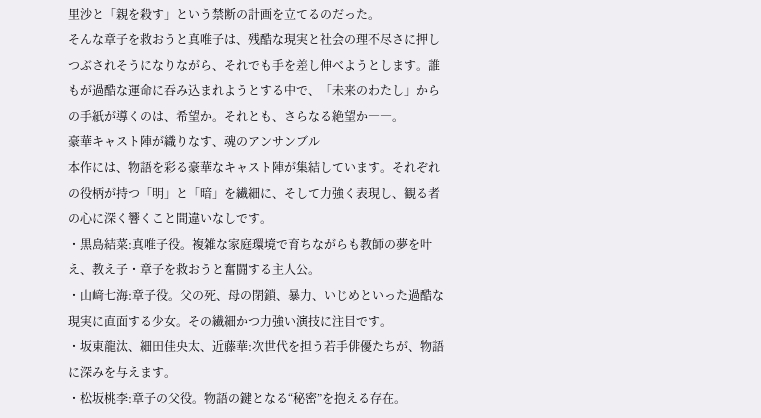里沙と「親を殺す」という禁断の計画を立てるのだった。
そんな章子を救おうと真唯子は、残酷な現実と社会の理不尽さに押しつぶされそうになりながら、それでも手を差し伸べようとします。誰もが過酷な運命に吞み込まれようとする中で、「未来のわたし」からの手紙が導くのは、希望か。それとも、さらなる絶望か――。
豪華キャスト陣が織りなす、魂のアンサンブル
本作には、物語を彩る豪華なキャスト陣が集結しています。それぞれの役柄が持つ「明」と「暗」を繊細に、そして力強く表現し、観る者の心に深く響くこと間違いなしです。
・黒島結菜:真唯子役。複雑な家庭環境で育ちながらも教師の夢を叶え、教え子・章子を救おうと奮闘する主人公。
・山﨑七海:章子役。父の死、母の閉鎖、暴力、いじめといった過酷な現実に直面する少女。その繊細かつ力強い演技に注目です。
・坂東龍汰、細田佳央太、近藤華:次世代を担う若手俳優たちが、物語に深みを与えます。
・松坂桃李:章子の父役。物語の鍵となる“秘密”を抱える存在。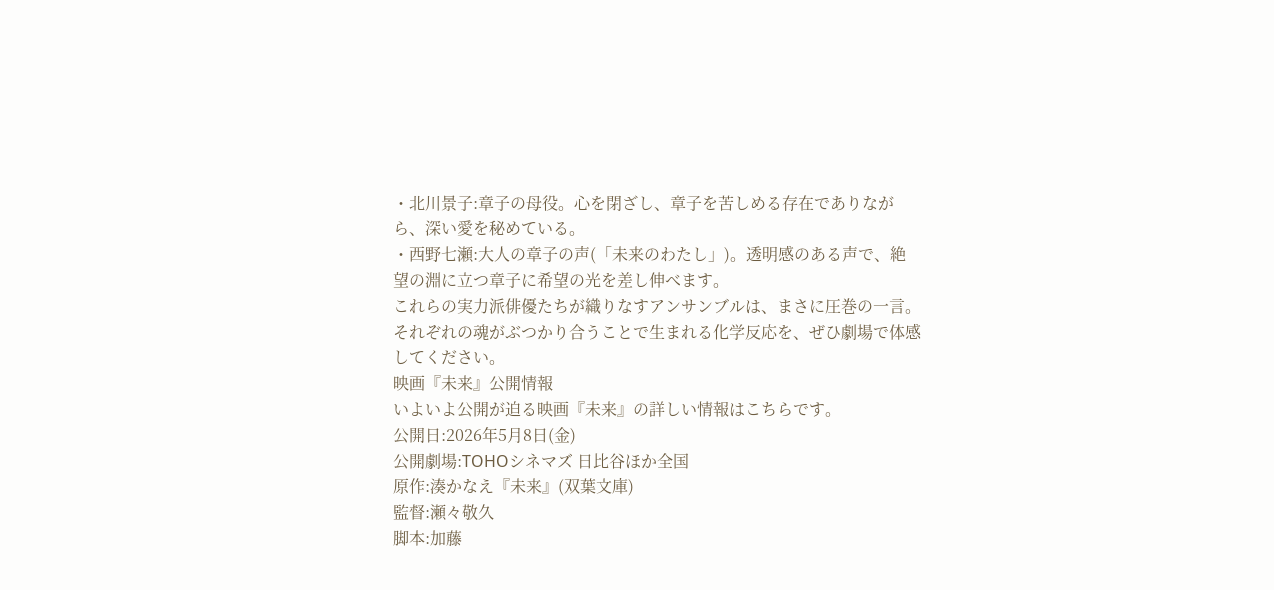・北川景子:章子の母役。心を閉ざし、章子を苦しめる存在でありながら、深い愛を秘めている。
・西野七瀬:大人の章子の声(「未来のわたし」)。透明感のある声で、絶望の淵に立つ章子に希望の光を差し伸べます。
これらの実力派俳優たちが織りなすアンサンブルは、まさに圧巻の一言。それぞれの魂がぶつかり合うことで生まれる化学反応を、ぜひ劇場で体感してください。
映画『未来』公開情報
いよいよ公開が迫る映画『未来』の詳しい情報はこちらです。
公開日:2026年5月8日(金)
公開劇場:TOHOシネマズ 日比谷ほか全国
原作:湊かなえ『未来』(双葉文庫)
監督:瀬々敬久
脚本:加藤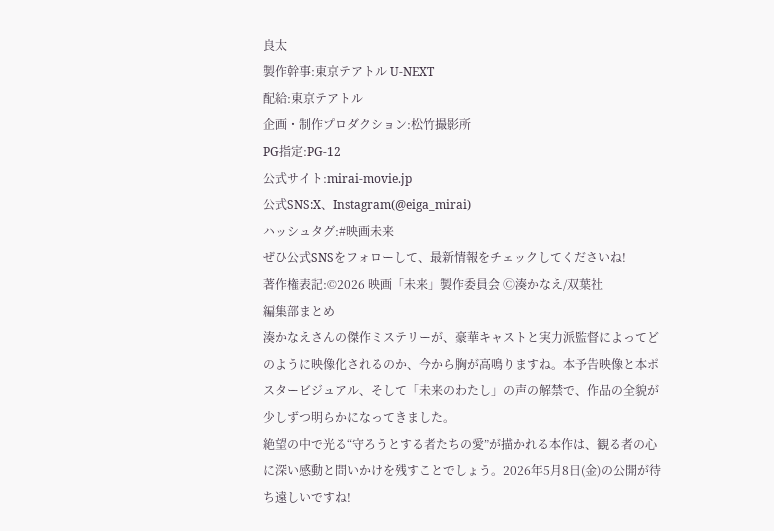良太
製作幹事:東京テアトル U-NEXT
配給:東京テアトル
企画・制作プロダクション:松竹撮影所
PG指定:PG-12
公式サイト:mirai-movie.jp
公式SNS:X、Instagram(@eiga_mirai)
ハッシュタグ:#映画未来
ぜひ公式SNSをフォローして、最新情報をチェックしてくださいね!
著作権表記:©2026 映画「未来」製作委員会 Ⓒ湊かなえ/双葉社
編集部まとめ
湊かなえさんの傑作ミステリーが、豪華キャストと実力派監督によってどのように映像化されるのか、今から胸が高鳴りますね。本予告映像と本ポスタービジュアル、そして「未来のわたし」の声の解禁で、作品の全貌が少しずつ明らかになってきました。
絶望の中で光る“守ろうとする者たちの愛”が描かれる本作は、観る者の心に深い感動と問いかけを残すことでしょう。2026年5月8日(金)の公開が待ち遠しいですね!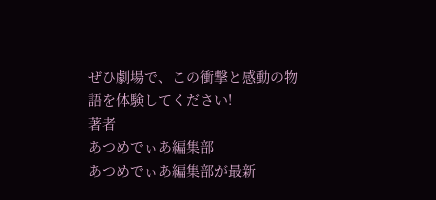ぜひ劇場で、この衝撃と感動の物語を体験してください!
著者
あつめでぃあ編集部
あつめでぃあ編集部が最新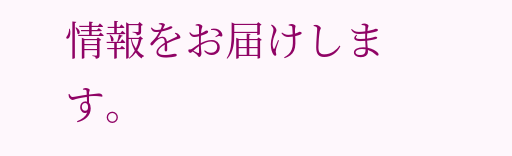情報をお届けします。